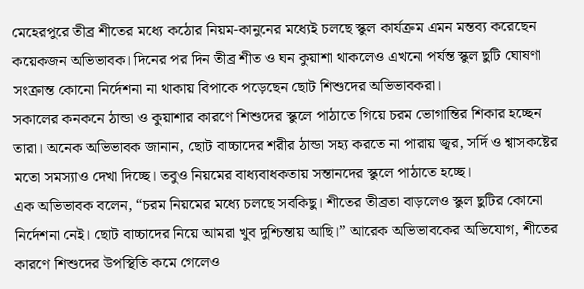মেহেরপুরে তীব্র শীতের মধ্যে কঠোর নিয়ম-কানুনের মধ্যেই চলছে স্কুল কার্যক্রম এমন মন্তব্য করেছেন কয়েকজন অভিভাবক। দিনের পর দিন তীব্র শীত ও ঘন কুয়াশা থাকলেও এখনো পর্যন্ত স্কুল ছুটি ঘোষণা সংক্রান্ত কোনো নির্দেশনা না থাকায় বিপাকে পড়েছেন ছোট শিশুদের অভিভাবকরা।
সকালের কনকনে ঠান্ডা ও কুয়াশার কারণে শিশুদের স্কুলে পাঠাতে গিয়ে চরম ভোগান্তির শিকার হচ্ছেন তারা। অনেক অভিভাবক জানান, ছোট বাচ্চাদের শরীর ঠান্ডা সহ্য করতে না পারায় জ্বর, সর্দি ও শ্বাসকষ্টের মতো সমস্যাও দেখা দিচ্ছে। তবুও নিয়মের বাধ্যবাধকতায় সন্তানদের স্কুলে পাঠাতে হচ্ছে।
এক অভিভাবক বলেন, “চরম নিয়মের মধ্যে চলছে সবকিছু। শীতের তীব্রতা বাড়লেও স্কুল ছুটির কোনো নির্দেশনা নেই। ছোট বাচ্চাদের নিয়ে আমরা খুব দুশ্চিন্তায় আছি।” আরেক অভিভাবকের অভিযোগ, শীতের কারণে শিশুদের উপস্থিতি কমে গেলেও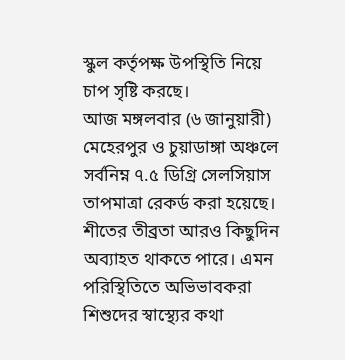স্কুল কর্তৃপক্ষ উপস্থিতি নিয়ে চাপ সৃষ্টি করছে।
আজ মঙ্গলবার (৬ জানুয়ারী) মেহেরপুর ও চুয়াডাঙ্গা অঞ্চলে সর্বনিম্ন ৭.৫ ডিগ্রি সেলসিয়াস তাপমাত্রা রেকর্ড করা হয়েছে। শীতের তীব্রতা আরও কিছুদিন অব্যাহত থাকতে পারে। এমন পরিস্থিতিতে অভিভাবকরা শিশুদের স্বাস্থ্যের কথা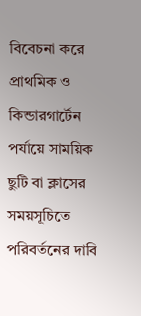বিবেচনা করে প্রাথমিক ও কিন্ডারগার্টেন পর্যায়ে সাময়িক ছুটি বা ক্লাসের সময়সূচিতে পরিবর্তনের দাবি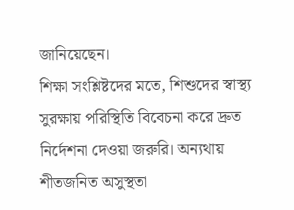জানিয়েছেন।
শিক্ষা সংশ্লিষ্টদের মতে, শিশুদের স্বাস্থ্য সুরক্ষায় পরিস্থিতি বিবেচনা করে দ্রুত নির্দেশনা দেওয়া জরুরি। অন্যথায় শীতজনিত অসুস্থতা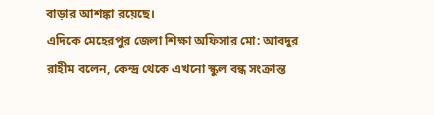বাড়ার আশঙ্কা রয়েছে।
এদিকে মেহেরপুর জেলা শিক্ষা অফিসার মো: আবদুর রাহীম বলেন, কেন্দ্র থেকে এখনো স্কুল বন্ধ সংক্রান্ত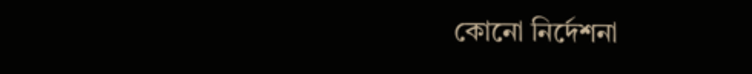কোনো নির্দেশনা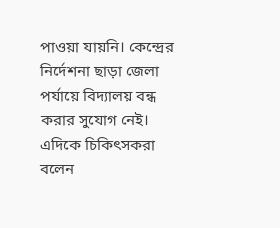পাওয়া যায়নি। কেন্দ্রের নির্দেশনা ছাড়া জেলা পর্যায়ে বিদ্যালয় বন্ধ করার সুযোগ নেই।
এদিকে চিকিৎসকরা বলেন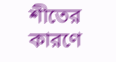শীতের কারণে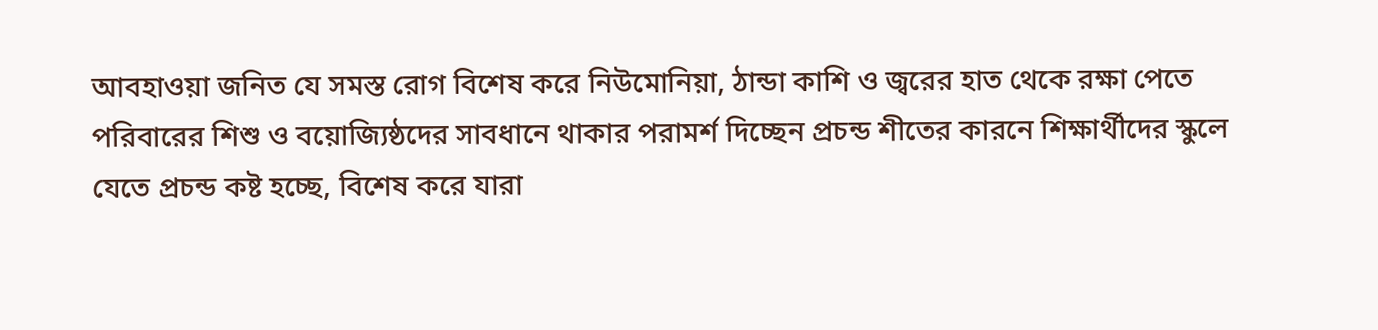আবহাওয়া জনিত যে সমস্ত রোগ বিশেষ করে নিউমোনিয়া, ঠান্ডা কাশি ও জ্বরের হাত থেকে রক্ষা পেতে পরিবারের শিশু ও বয়োজ্যিষ্ঠদের সাবধানে থাকার পরামর্শ দিচ্ছেন প্রচন্ড শীতের কারনে শিক্ষার্থীদের স্কুলে যেতে প্রচন্ড কষ্ট হচ্ছে, বিশেষ করে যারা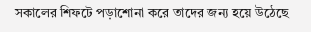সকালের শিফটে পড়াশোনা করে তাদের জন্য হয়ে উঠেছে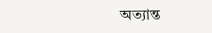অত্যান্ত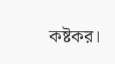কষ্টকর।